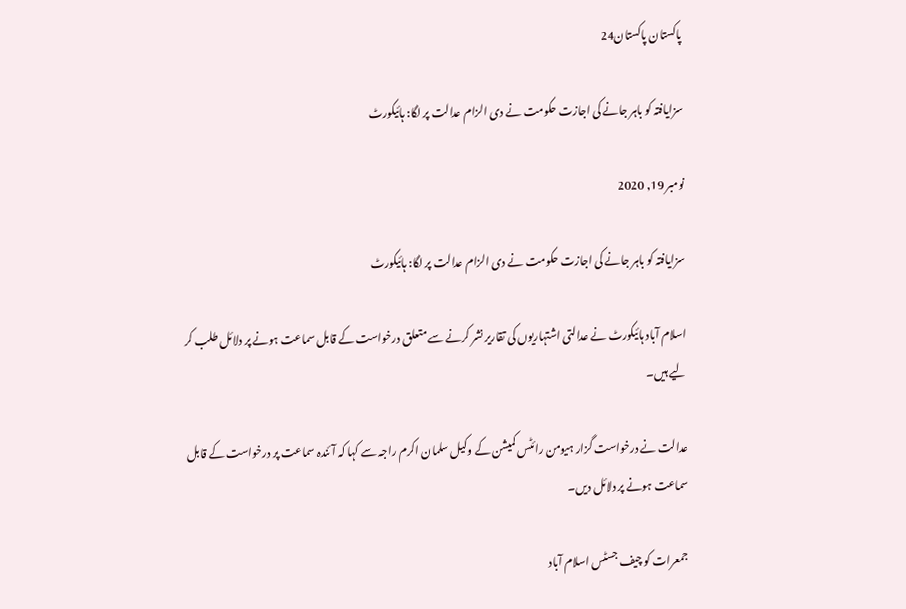پاکستان پاکستان24

سزایافتہ کو باہر جانے کی اجازت حکومت نے دی الزام عدالت پر لگا: ہائیکورٹ

نومبر 19, 2020

سزایافتہ کو باہر جانے کی اجازت حکومت نے دی الزام عدالت پر لگا: ہائیکورٹ

اسلام آباد ہائیکورٹ نے عدالتی اشتہاریوں کی تقاریر نشر کرنے سے متعلق درخواست کے قابل سماعت ہونے پر دلائل طلب کر لیے ہیں۔

عدالت نے درخواست گزار ہیومن رائٹس کمیشن کے وکیل سلمان اکرم راجہ سے کہا کہ آئندہ سماعت پر درخواست کے قابل سماعت ہونے پر دلائل دیں۔

جمعرات کو چیف جسٹس اسلام آباد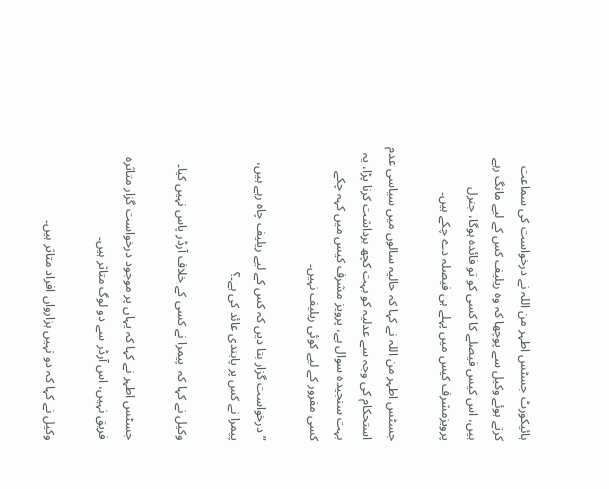ہائیکورٹ جسٹس اطہر من اللہ نے درخواست کی سماعت کرتے ہوئے وکیل سے پوچھا کہ وہ ریلیف کس کے لیے مانگ رہے ہیں، اس کیس فیصلے کا کسی کو تو فائدہ ہوگا، جنرل پرویزمشرف کیس میں پہلے ہی فیصلہ دے چکے ہیں۔

جسٹس اطہر من اللہ نے کہا کہ حالیہ سالوں میں سیاسی عدم استحکام کی وجہ سے عدلیہ کو بہت کچھ برداشت کرنا پڑا، یہ بہت سنجیدہ سوال ہے، پرویز مشرف کیس میں کہہ چکے کسی مفرور کے لیے کوئی ریلیف نہیں۔

”درخواست گزار بتا دیں کہ کس کے لیے ریلیف چاہ رہے ہیں، پیمرا نے کس پر پابندی عائد کی ہے۔؟

وکیل نے کہا کہ  پیمرا نے کسی کے خلاف آرڈر پاس نہیں کیا۔

جسٹس اطہر نے کہا کہ یہاں پر موجود درخواست گزار متاثرہ فریق نہیں، اس آرڈر سے دو لوگ متاثر ہیں۔

وکیل نے کہا کہ دو نہیں ہزارواں افراد متاثر ہیں۔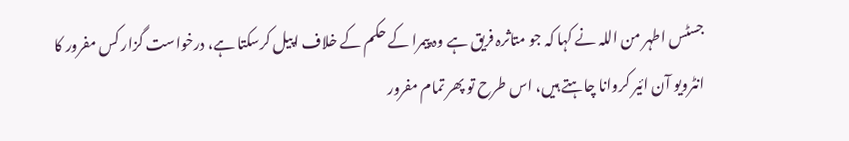جسٹس اطہر من اللہ نے کہا کہ جو متاثرہ فریق ہے وہ پیمرا کے حکم کے خلاف اپیل کرسکتا ہے، درخواست گزار کس مفرور کا انٹرویو آن ائیر کروانا چاہتے ہیں، اس طرح تو پھر تمام مفرور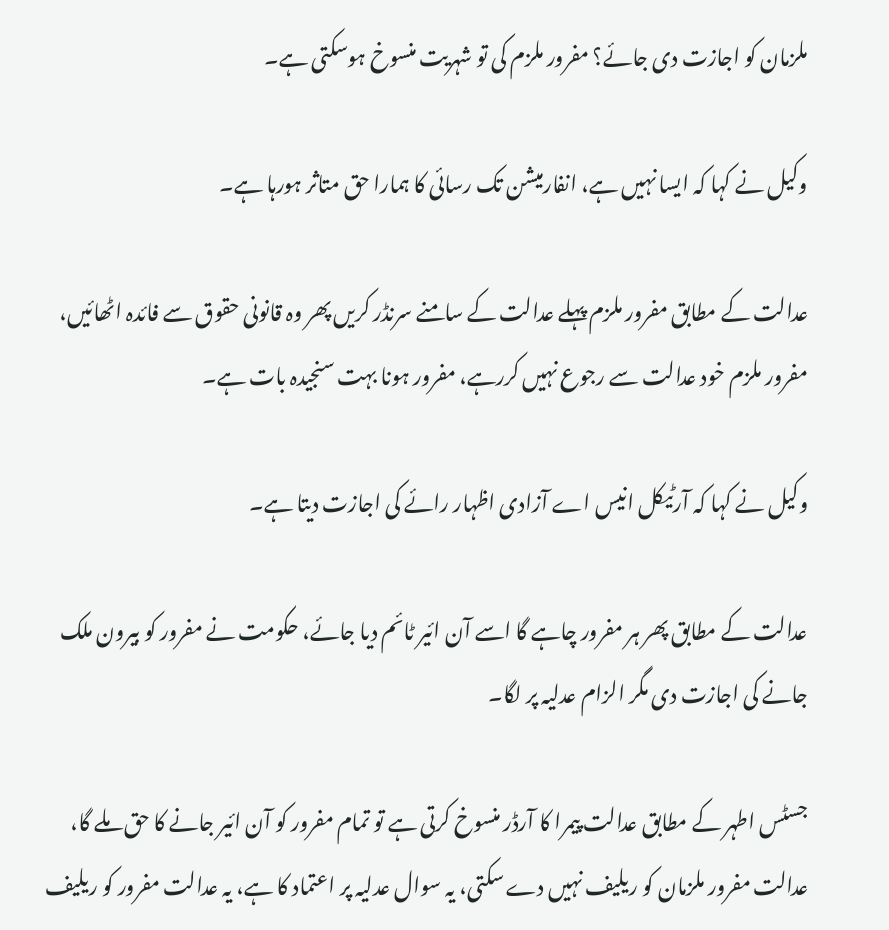ملزمان کو اجازت دی جائے؟ مفرور ملزم کی تو شہریت منسوخ ہوسکتی ہے۔

وکیل نے کہا کہ ایسا نہیں ہے، انفارمیشن تک رسائی کا ہمارا حق متاثر ہورہا ہے۔

عدالت کے مطابق مفرور ملزم پہلے عدالت کے سامنے سرنڈر کریں پھر وہ قانونی حقوق سے فائدہ اٹھائیں، مفرور ملزم خود عدالت سے رجوع نہیں کررہے، مفرور ہونا بہت سنجیدہ بات ہے۔

وکیل نے کہا کہ آرٹیکل انیس اے آزادی اظہار رائے کی اجازت دیتا ہے۔

عدالت کے مطابق پھر ہر مفرور چاہے گا اسے آن ائیر ٹائم دیا جائے، حکومت نے مفرور کو بیرون ملک جانے کی اجازت دی مگر الزام عدلیہ پر لگا۔

جسٹس اطہر کے مطابق عدالت پیمرا کا آرڈر منسوخ کرتی ہے تو تمام مفرور کو آن ائیر جانے کا حق ملے گا، عدالت مفرور ملزمان کو ریلیف نہیں دے سکتی، یہ سوال عدلیہ پر اعتماد کا ہے، یہ عدالت مفرور کو ریلیف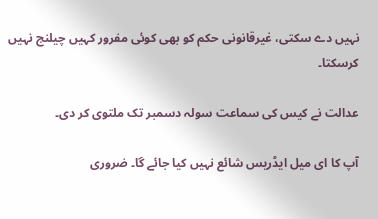نہیں دے سکتی، غیرقانونی حکم کو بھی کوئی مفرور کہیں چیلنج نہیں کرسکتا۔

عدالت نے کیس کی سماعت سولہ دسمبر تک ملتوی کر دی۔

آپ کا ای میل ایڈریس شائع نہیں کیا جائے گا۔ ضروری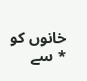خانوں کو * سے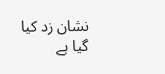نشان زد کیا گیا ہے